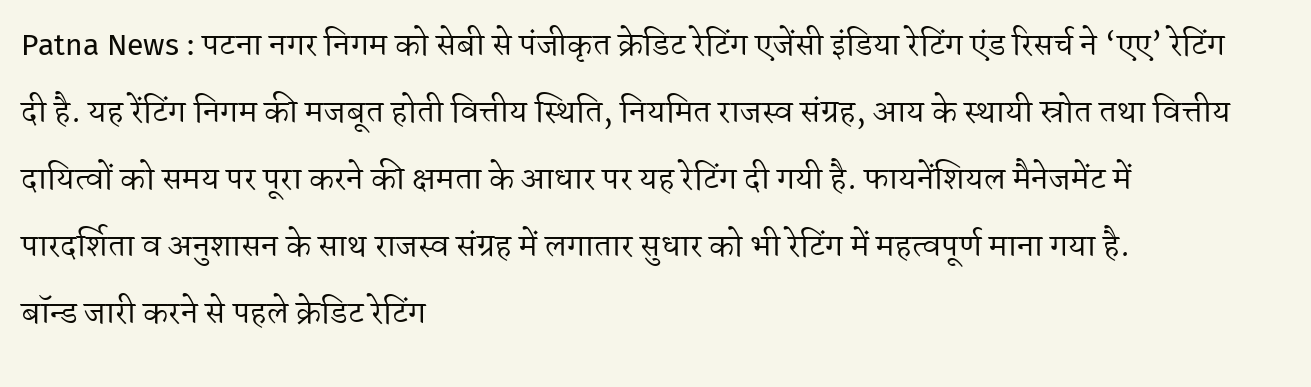Patna News : पटना नगर निगम को सेबी से पंजीकृत क्रेडिट रेटिंग एजेंसी इंडिया रेटिंग एंड रिसर्च ने ‘एए’ रेटिंग दी है. यह रेंटिंग निगम की मजबूत होती वित्तीय स्थिति, नियमित राजस्व संग्रह, आय के स्थायी स्रोत तथा वित्तीय दायित्वों को समय पर पूरा करने की क्षमता के आधार पर यह रेटिंग दी गयी है. फायनेंशियल मैनेजमेंट में पारदर्शिता व अनुशासन के साथ राजस्व संग्रह में लगातार सुधार को भी रेटिंग में महत्वपूर्ण माना गया है.
बॉन्ड जारी करने से पहले क्रेडिट रेटिंग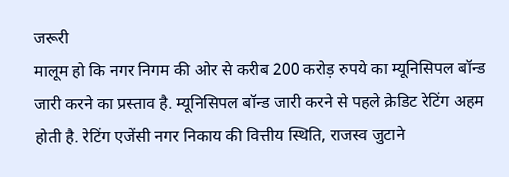जरूरी
मालूम हो कि नगर निगम की ओर से करीब 200 करोड़ रुपये का म्यूनिसिपल बॉन्ड जारी करने का प्रस्ताव है. म्यूनिसिपल बॉन्ड जारी करने से पहले क्रेडिट रेटिंग अहम होती है. रेटिंग एजेंसी नगर निकाय की वित्तीय स्थिति, राजस्व जुटाने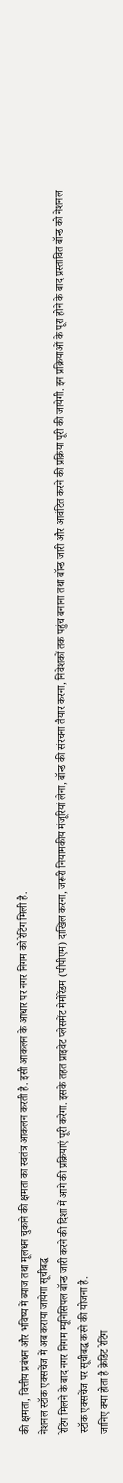की क्षमता, वित्तीय प्रबंधन और भविष्य में ब्याज तथा मूलधन चुकाने की क्षमता का स्वतंत्र आकलन करती है. इसी आकलन के आधार पर नगर निगम को रेटिंग मिली है.
नेशनल स्टॉक एक्सचेंज में अब कराया जायेगा सूचीबद्ध
रेटिंग मिलने के बाद नगर निगम म्यूनिसिपल बॉन्ड जारी करने की दिशा में आगे की प्रक्रियाएं पूरी करेगा. इसके तहत प्राइवेट प्लेसमेंट मेमोरेंडम (पीपीएम) दाखिल करना, जरूरी नियामकीय मंजूरियां लेना, बॉन्ड की संरचना तैयार करना, निवेशकों तक पहुंच बनाना तथा बॉन्ड जारी और आवंटित करने की प्रक्रिया पूरी की जायेगी. इन प्रक्रियाओं के पूरा होने के बाद प्रस्तावित बॉन्ड को नेशनल स्टॉक एक्सचेंज पर सूचीबद्ध करने की योजना है.
जानिए क्या होता है क्रेडिट रेटिंग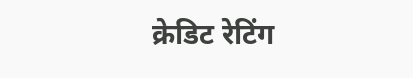क्रेडिट रेटिंग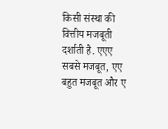किसी संस्था की वित्तीय मजबूती दर्शाती है. एएए सबसे मजबूत, एए बहुत मजबूत और ए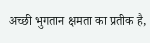अच्छी भुगतान क्षमता का प्रतीक है,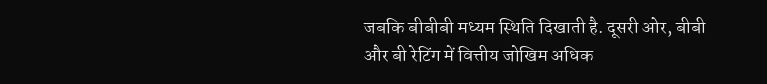जबकि बीबीबी मध्यम स्थिति दिखाती है. दूसरी ओर, बीबी और बी रेटिंग में वित्तीय जोखिम अधिक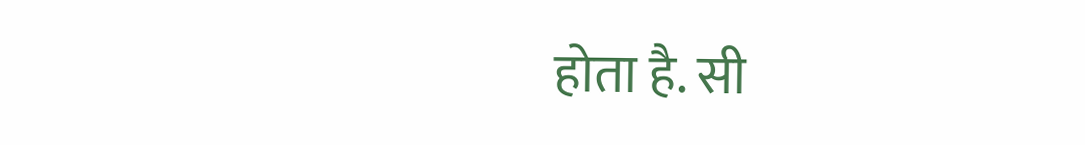होता है. सी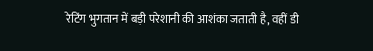रेटिंग भुगतान में बड़ी परेशानी की आशंका जताती है, वहीं डी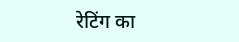रेटिंग का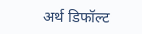अर्थ डिफॉल्ट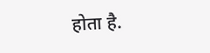होता है.